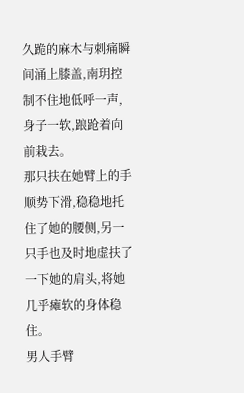久跪的麻木与刺痛瞬间涌上膝盖,南玥控制不住地低呼一声,身子一软,踉跄着向前栽去。
那只扶在她臂上的手顺势下滑,稳稳地托住了她的腰侧,另一只手也及时地虚扶了一下她的肩头,将她几乎瘫软的身体稳住。
男人手臂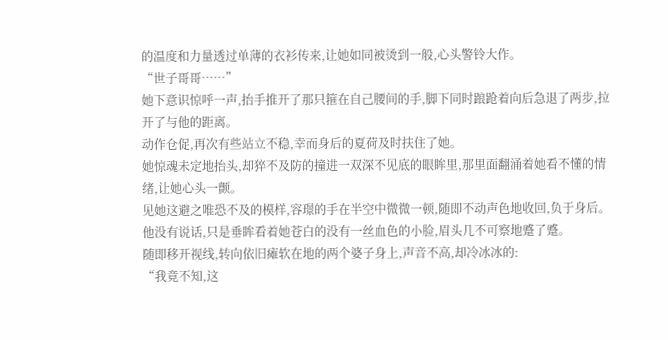的温度和力量透过单薄的衣衫传来,让她如同被烫到一般,心头警铃大作。
“世子哥哥……”
她下意识惊呼一声,抬手推开了那只箍在自己腰间的手,脚下同时踉跄着向后急退了两步,拉开了与他的距离。
动作仓促,再次有些站立不稳,幸而身后的夏荷及时扶住了她。
她惊魂未定地抬头,却猝不及防的撞进一双深不见底的眼眸里,那里面翻涌着她看不懂的情绪,让她心头一颤。
见她这避之唯恐不及的模样,容璟的手在半空中微微一顿,随即不动声色地收回,负于身后。
他没有说话,只是垂眸看着她苍白的没有一丝血色的小脸,眉头几不可察地蹙了蹙。
随即移开视线,转向依旧瘫软在地的两个婆子身上,声音不高,却冷冰冰的:
“我竟不知,这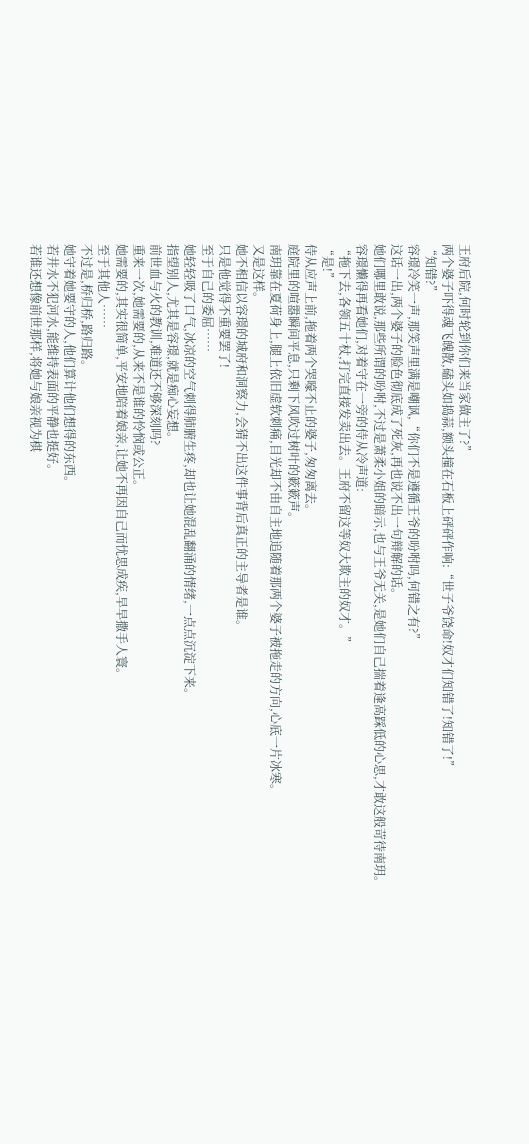王府后院,何时轮到你们来当家做主了?”
两个婆子吓得魂飞魄散,磕头如捣蒜,额头撞在石板上砰砰作响:“世子爷饶命!奴才们知错了!知错了!”
“知错?”
容璟冷笑一声,那笑声里满是嘲讽,“你们不是遵循王爷的吩咐吗,何错之有?”
这话一出,两个婆子的脸色彻底成了死灰,再也说不出一句辩解的话。
她们哪里敢说,那些所谓的吩咐,不过是萧柔小姐的暗示,也与王爷无关,是她们自己揣着逢高踩低的心思,才敢这般苛待南玥。
容璟懒得再看她们,对着守在一旁的侍从冷声道:
“拖下去,各领五十杖,打完直接发卖出去。王府不留这等奴大欺主的奴才。”
“是!”
侍从应声上前,拖着两个哭嚎不止的婆子,匆匆离去。
庭院里的喧嚣瞬间平息,只剩下风吹过树叶的簌簌声。
南玥靠在夏荷身上,腿上依旧虚软刺痛,目光却不由自主地追随着那两个婆子被拖走的方向,心底一片冰寒。
又是这样。
她不相信以容璟的城府和洞察力,会猜不出这件事背后真正的主导者是谁。
只是他觉得不重要罢了!
至于自己的委屈……
她轻轻吸了口气,冰凉的空气刺得肺腑生疼,却也让她混乱翻涌的情绪,一点点沉淀下来。
指望别人,尤其是容璟,就是痴心妄想。
前世血与火的教训,难道还不够深刻吗?
重来一次,她需要的,从来不是谁的怜悯或公正。
她需要的,其实很简单,平安地陪着娘亲,让她不再因自己而忧思成疾,早早撒手人寰。
至于其他人……
不过是,桥归桥,路归路。
她守着她要守的人,他们算计他们想得的东西。
若井水不犯河水,能维持表面的平静也挺好。
若谁还想像前世那样,将她与娘亲视为棋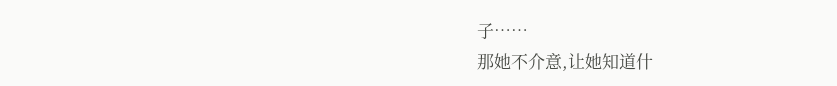子……
那她不介意,让她知道什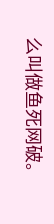么叫做鱼死网破。